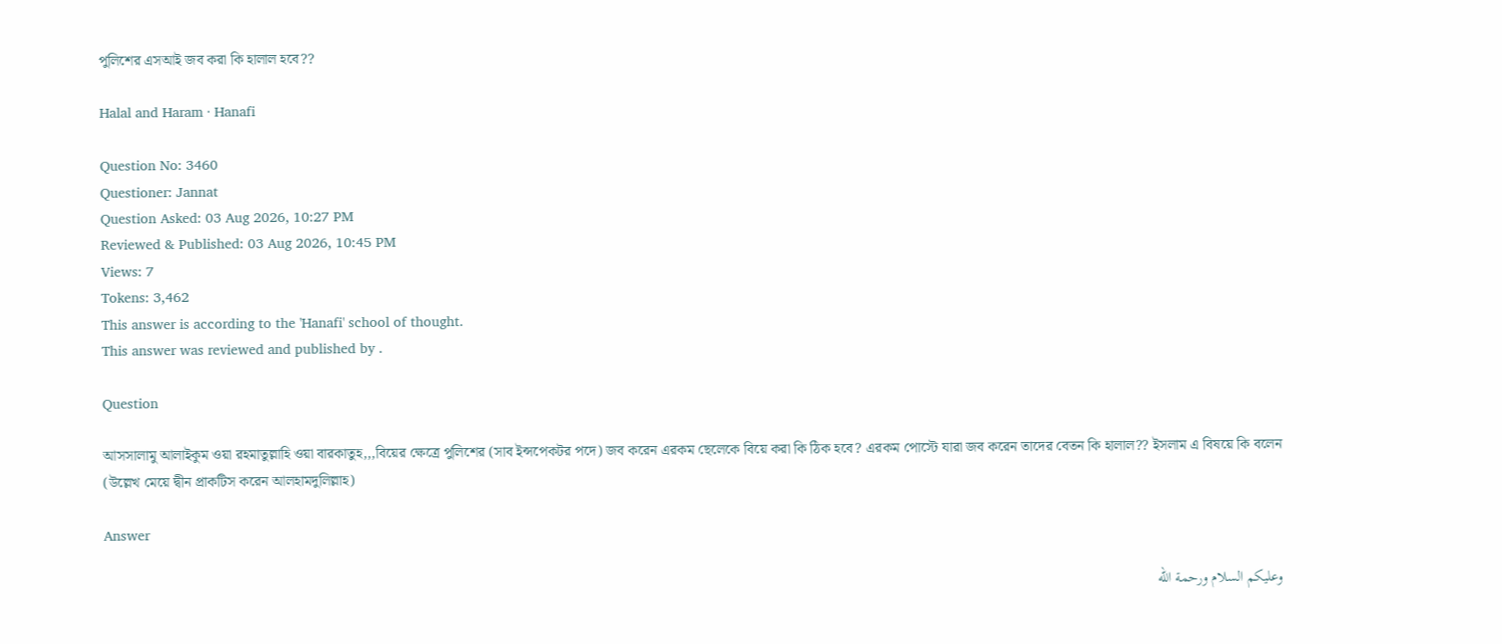পুলিশের এসআই জব করা কি হালাল হবে??

Halal and Haram · Hanafi

Question No: 3460
Questioner: Jannat
Question Asked: 03 Aug 2026, 10:27 PM
Reviewed & Published: 03 Aug 2026, 10:45 PM
Views: 7
Tokens: 3,462
This answer is according to the 'Hanafi' school of thought.
This answer was reviewed and published by .

Question

আসসালামু আলাইকুম ওয়া রহমাতুল্লাহি ওয়া বারকাতুহ,,,বিয়ের ক্ষেত্রে পুলিশের (সাব ইন্সপেকটর পদে) জব করেন এরকম ছেলেকে বিয়ে করা কি ঠিক হবে? এরকম পোস্টে যারা জব করেন তাদের বেতন কি হালাল?? ইসলাম এ বিষয়ে কি বলেন
(উল্লেখ মেয়ে দ্বীন প্রাকটিস করেন আলহামদুলিল্লাহ)

Answer

وعليكم السلام ورحمة الله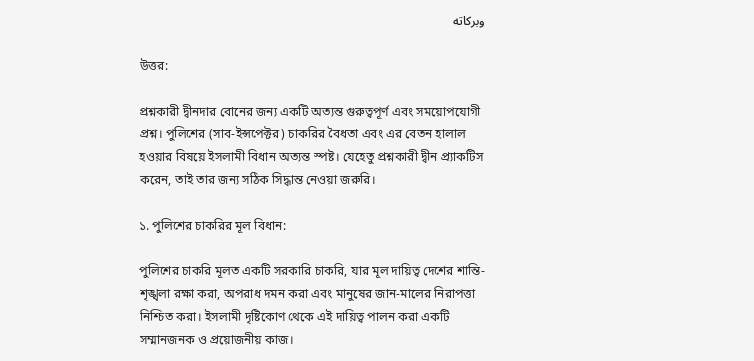وبركاته

উত্তর:

প্রশ্নকারী দ্বীনদার বোনের জন্য একটি অত্যন্ত গুরুত্বপূর্ণ এবং সময়োপযোগী প্রশ্ন। পুলিশের (সাব-ইন্সপেক্টর) চাকরির বৈধতা এবং এর বেতন হালাল হওয়ার বিষয়ে ইসলামী বিধান অত্যন্ত স্পষ্ট। যেহেতু প্রশ্নকারী দ্বীন প্র্যাকটিস করেন, তাই তার জন্য সঠিক সিদ্ধান্ত নেওয়া জরুরি।

১. পুলিশের চাকরির মূল বিধান:

পুলিশের চাকরি মূলত একটি সরকারি চাকরি, যার মূল দায়িত্ব দেশের শান্তি-শৃঙ্খলা রক্ষা করা, অপরাধ দমন করা এবং মানুষের জান-মালের নিরাপত্তা নিশ্চিত করা। ইসলামী দৃষ্টিকোণ থেকে এই দায়িত্ব পালন করা একটি সম্মানজনক ও প্রয়োজনীয় কাজ।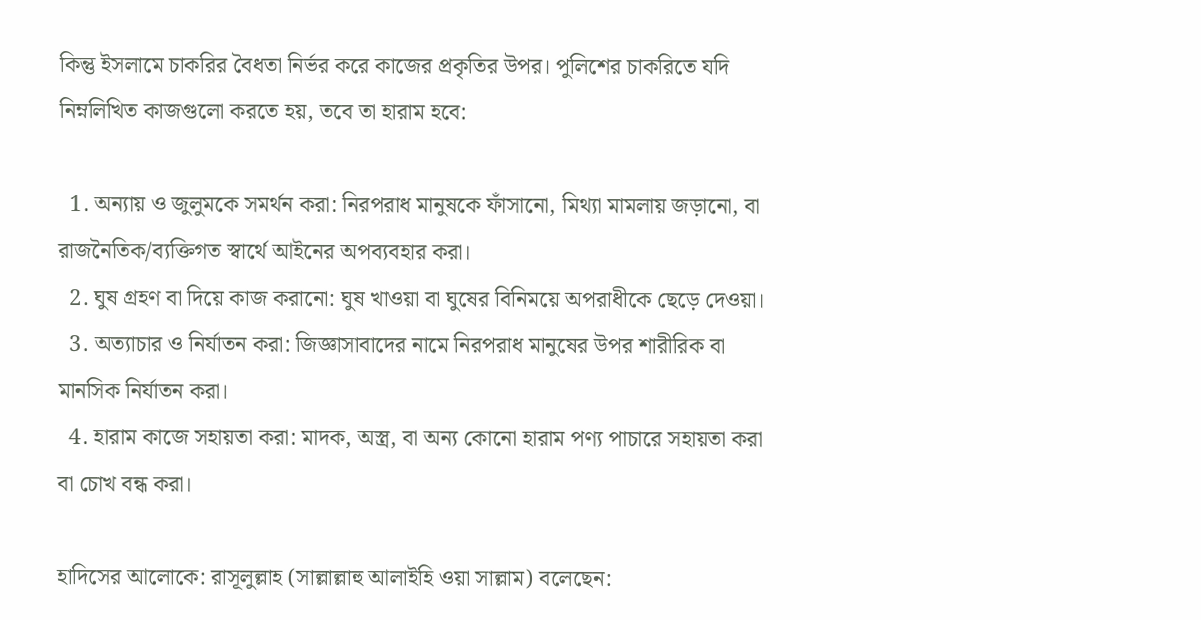কিন্তু ইসলামে চাকরির বৈধতা নির্ভর করে কাজের প্রকৃতির উপর। পুলিশের চাকরিতে যদি নিম্নলিখিত কাজগুলো করতে হয়, তবে তা হারাম হবে:

  1. অন্যায় ও জুলুমকে সমর্থন করা: নিরপরাধ মানুষকে ফাঁসানো, মিথ্যা মামলায় জড়ানো, বা রাজনৈতিক/ব্যক্তিগত স্বার্থে আইনের অপব্যবহার করা।
  2. ঘুষ গ্রহণ বা দিয়ে কাজ করানো: ঘুষ খাওয়া বা ঘুষের বিনিময়ে অপরাধীকে ছেড়ে দেওয়া।
  3. অত্যাচার ও নির্যাতন করা: জিজ্ঞাসাবাদের নামে নিরপরাধ মানুষের উপর শারীরিক বা মানসিক নির্যাতন করা।
  4. হারাম কাজে সহায়তা করা: মাদক, অস্ত্র, বা অন্য কোনো হারাম পণ্য পাচারে সহায়তা করা বা চোখ বন্ধ করা।

হাদিসের আলোকে: রাসূলুল্লাহ (সাল্লাল্লাহু আলাইহি ওয়া সাল্লাম) বলেছেন: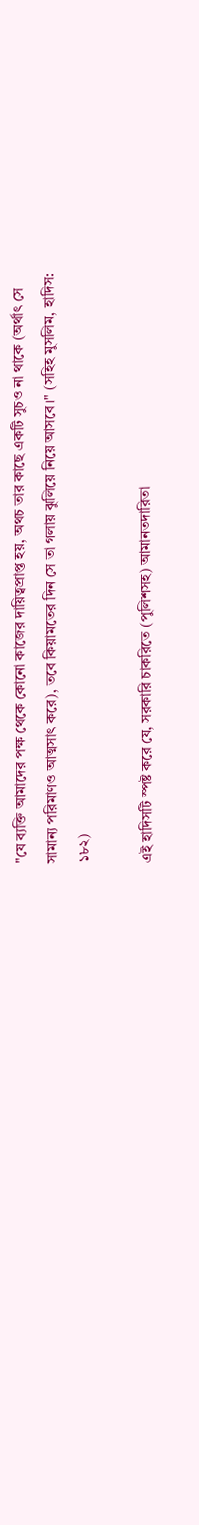"যে ব্যক্তি আমাদের পক্ষ থেকে কোনো কাজের দায়িত্বপ্রাপ্ত হয়, অথচ তার কাছে একটি সুচও না থাকে (অর্থাৎ সে সামান্য পরিমাণও আত্মসাৎ করে), তবে কিয়ামতের দিন সে তা গলায় ঝুলিয়ে নিয়ে আসবে।" (সহিহ মুসলিম, হাদিস: ১৮২)

এই হাদিসটি স্পষ্ট করে যে, সরকারি চাকরিতে (পুলিশসহ) আমানতদারিতা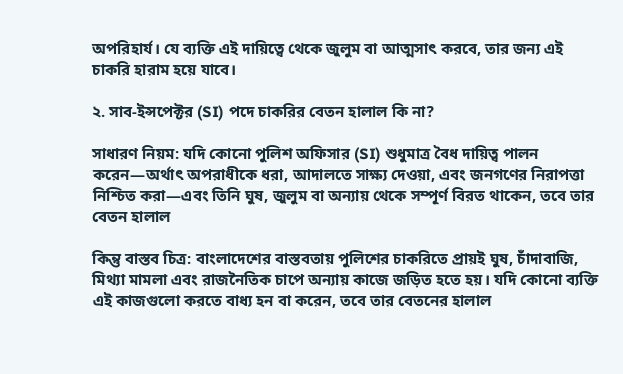অপরিহার্য। যে ব্যক্তি এই দায়িত্বে থেকে জুলুম বা আত্মসাৎ করবে, তার জন্য এই চাকরি হারাম হয়ে যাবে।

২. সাব-ইন্সপেক্টর (SI) পদে চাকরির বেতন হালাল কি না?

সাধারণ নিয়ম: যদি কোনো পুলিশ অফিসার (SI) শুধুমাত্র বৈধ দায়িত্ব পালন করেন—অর্থাৎ অপরাধীকে ধরা, আদালতে সাক্ষ্য দেওয়া, এবং জনগণের নিরাপত্তা নিশ্চিত করা—এবং তিনি ঘুষ, জুলুম বা অন্যায় থেকে সম্পূর্ণ বিরত থাকেন, তবে তার বেতন হালাল

কিন্তু বাস্তব চিত্র: বাংলাদেশের বাস্তবতায় পুলিশের চাকরিতে প্রায়ই ঘুষ, চাঁদাবাজি, মিথ্যা মামলা এবং রাজনৈতিক চাপে অন্যায় কাজে জড়িত হতে হয়। যদি কোনো ব্যক্তি এই কাজগুলো করতে বাধ্য হন বা করেন, তবে তার বেতনের হালাল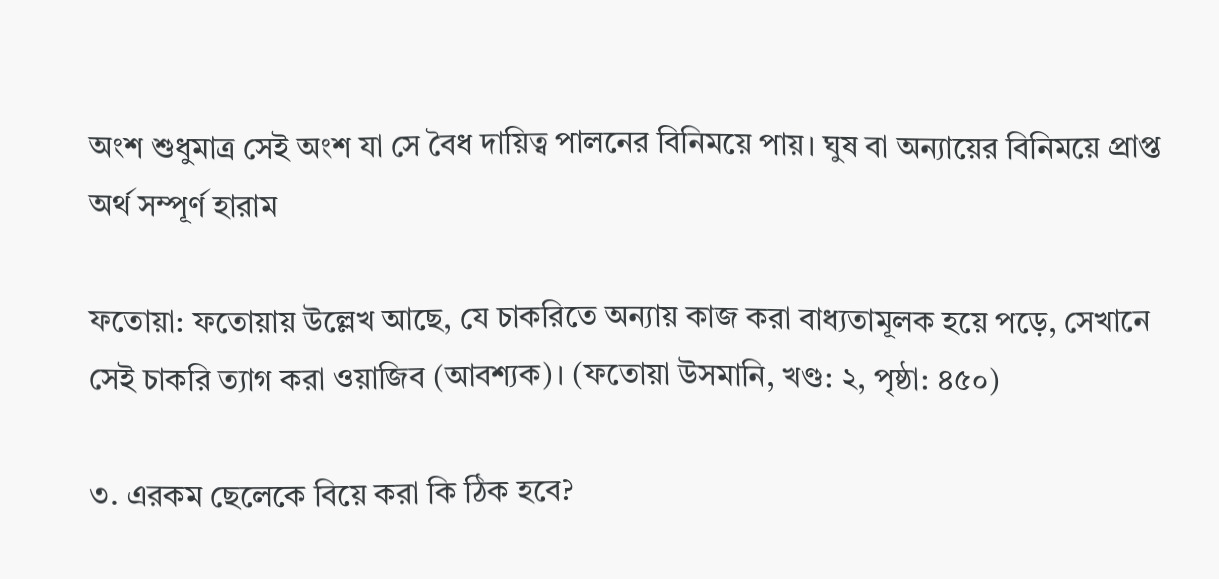অংশ শুধুমাত্র সেই অংশ যা সে বৈধ দায়িত্ব পালনের বিনিময়ে পায়। ঘুষ বা অন্যায়ের বিনিময়ে প্রাপ্ত অর্থ সম্পূর্ণ হারাম

ফতোয়া: ফতোয়ায় উল্লেখ আছে, যে চাকরিতে অন্যায় কাজ করা বাধ্যতামূলক হয়ে পড়ে, সেখানে সেই চাকরি ত্যাগ করা ওয়াজিব (আবশ্যক)। (ফতোয়া উসমানি, খণ্ড: ২, পৃষ্ঠা: ৪৫০)

৩. এরকম ছেলেকে বিয়ে করা কি ঠিক হবে?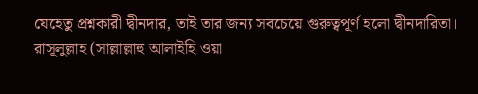যেহেতু প্রশ্নকারী দ্বীনদার, তাই তার জন্য সবচেয়ে গুরুত্বপূর্ণ হলো দ্বীনদারিতা। রাসূলুল্লাহ (সাল্লাল্লাহু আলাইহি ওয়া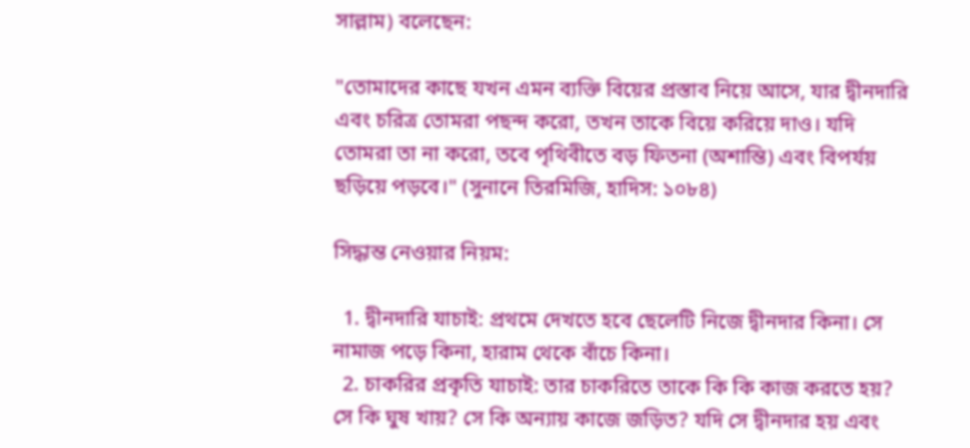সাল্লাম) বলেছেন:

"তোমাদের কাছে যখন এমন ব্যক্তি বিয়ের প্রস্তাব নিয়ে আসে, যার দ্বীনদারি এবং চরিত্র তোমরা পছন্দ করো, তখন তাকে বিয়ে করিয়ে দাও। যদি তোমরা তা না করো, তবে পৃথিবীতে বড় ফিতনা (অশান্তি) এবং বিপর্যয় ছড়িয়ে পড়বে।" (সুনানে তিরমিজি, হাদিস: ১০৮৪)

সিদ্ধান্ত নেওয়ার নিয়ম:

  1. দ্বীনদারি যাচাই: প্রথমে দেখতে হবে ছেলেটি নিজে দ্বীনদার কিনা। সে নামাজ পড়ে কিনা, হারাম থেকে বাঁচে কিনা।
  2. চাকরির প্রকৃতি যাচাই: তার চাকরিতে তাকে কি কি কাজ করতে হয়? সে কি ঘুষ খায়? সে কি অন্যায় কাজে জড়িত? যদি সে দ্বীনদার হয় এবং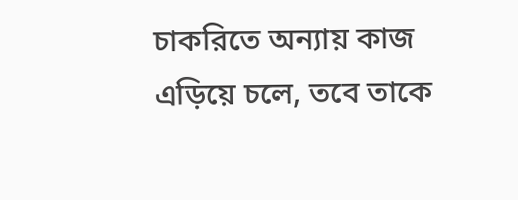চাকরিতে অন্যায় কাজ এড়িয়ে চলে, তবে তাকে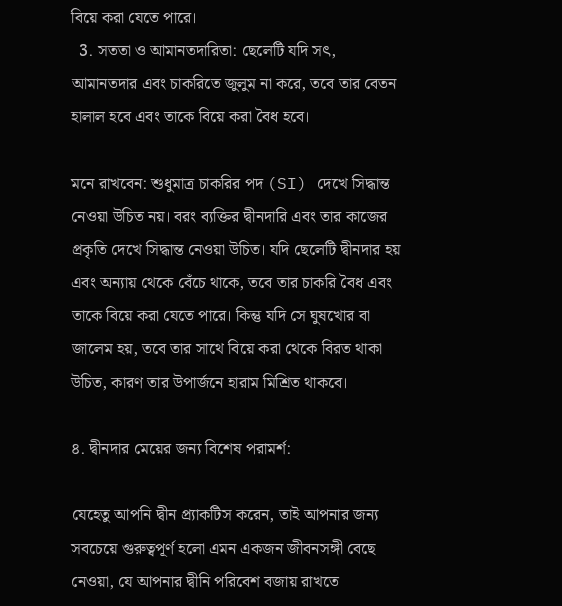বিয়ে করা যেতে পারে।
  3. সততা ও আমানতদারিতা: ছেলেটি যদি সৎ, আমানতদার এবং চাকরিতে জুলুম না করে, তবে তার বেতন হালাল হবে এবং তাকে বিয়ে করা বৈধ হবে।

মনে রাখবেন: শুধুমাত্র চাকরির পদ (SI) দেখে সিদ্ধান্ত নেওয়া উচিত নয়। বরং ব্যক্তির দ্বীনদারি এবং তার কাজের প্রকৃতি দেখে সিদ্ধান্ত নেওয়া উচিত। যদি ছেলেটি দ্বীনদার হয় এবং অন্যায় থেকে বেঁচে থাকে, তবে তার চাকরি বৈধ এবং তাকে বিয়ে করা যেতে পারে। কিন্তু যদি সে ঘুষখোর বা জালেম হয়, তবে তার সাথে বিয়ে করা থেকে বিরত থাকা উচিত, কারণ তার উপার্জনে হারাম মিশ্রিত থাকবে।

৪. দ্বীনদার মেয়ের জন্য বিশেষ পরামর্শ:

যেহেতু আপনি দ্বীন প্র্যাকটিস করেন, তাই আপনার জন্য সবচেয়ে গুরুত্বপূর্ণ হলো এমন একজন জীবনসঙ্গী বেছে নেওয়া, যে আপনার দ্বীনি পরিবেশ বজায় রাখতে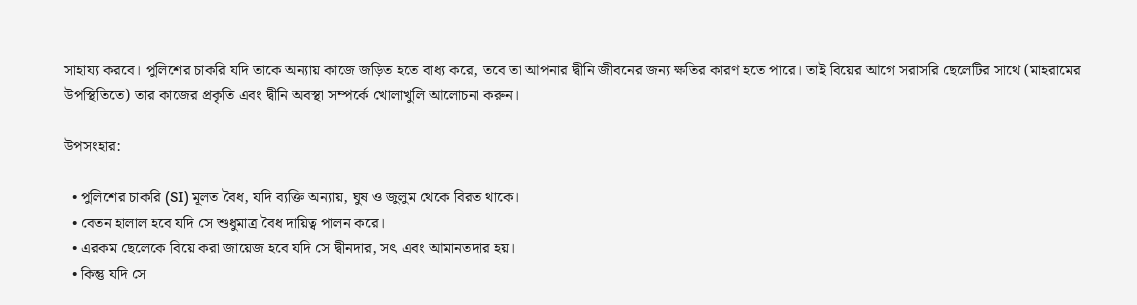সাহায্য করবে। পুলিশের চাকরি যদি তাকে অন্যায় কাজে জড়িত হতে বাধ্য করে, তবে তা আপনার দ্বীনি জীবনের জন্য ক্ষতির কারণ হতে পারে। তাই বিয়ের আগে সরাসরি ছেলেটির সাথে (মাহরামের উপস্থিতিতে) তার কাজের প্রকৃতি এবং দ্বীনি অবস্থা সম্পর্কে খোলাখুলি আলোচনা করুন।

উপসংহার:

  • পুলিশের চাকরি (SI) মূলত বৈধ, যদি ব্যক্তি অন্যায়, ঘুষ ও জুলুম থেকে বিরত থাকে।
  • বেতন হালাল হবে যদি সে শুধুমাত্র বৈধ দায়িত্ব পালন করে।
  • এরকম ছেলেকে বিয়ে করা জায়েজ হবে যদি সে দ্বীনদার, সৎ এবং আমানতদার হয়।
  • কিন্তু যদি সে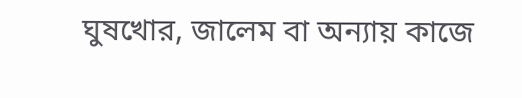ঘুষখোর, জালেম বা অন্যায় কাজে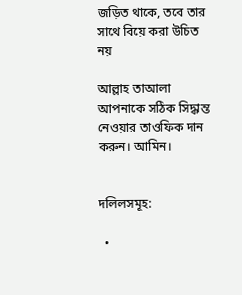জড়িত থাকে, তবে তার সাথে বিয়ে করা উচিত নয়

আল্লাহ তাআলা আপনাকে সঠিক সিদ্ধান্ত নেওয়ার তাওফিক দান করুন। আমিন।


দলিলসমূহ:

  •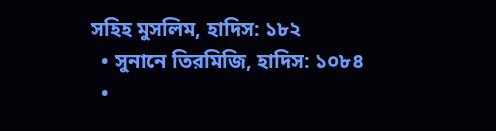সহিহ মুসলিম, হাদিস: ১৮২
  • সুনানে তিরমিজি, হাদিস: ১০৮৪
  •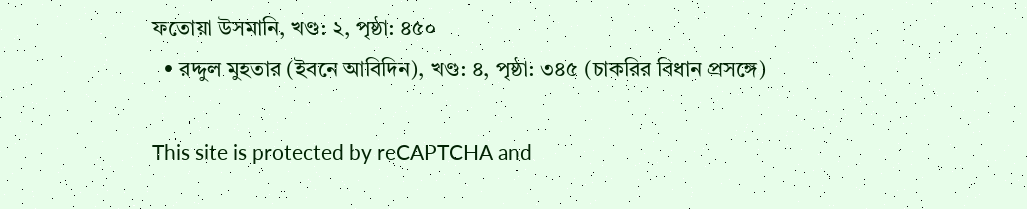ফতোয়া উসমানি, খণ্ড: ২, পৃষ্ঠা: ৪৫০
  • রদ্দুল মুহতার (ইবনে আবিদিন), খণ্ড: ৪, পৃষ্ঠা: ৩৪৫ (চাকরির বিধান প্রসঙ্গে)

This site is protected by reCAPTCHA and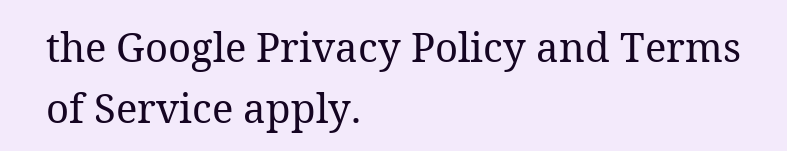the Google Privacy Policy and Terms of Service apply.